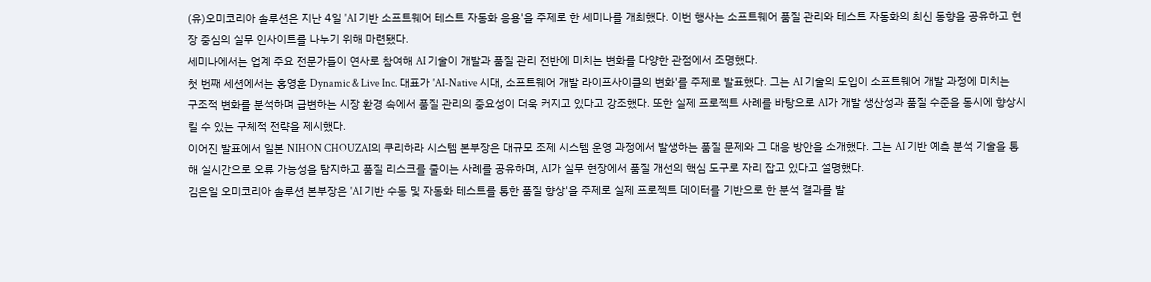(유)오미코리아 솔루션은 지난 4일 'AI 기반 소프트웨어 테스트 자동화 응용'을 주제로 한 세미나를 개최했다. 이번 행사는 소프트웨어 품질 관리와 테스트 자동화의 최신 동향을 공유하고 현장 중심의 실무 인사이트를 나누기 위해 마련됐다.
세미나에서는 업계 주요 전문가들이 연사로 참여해 AI 기술이 개발과 품질 관리 전반에 미치는 변화를 다양한 관점에서 조명했다.
첫 번째 세션에서는 홍영훈 Dynamic & Live Inc. 대표가 'AI-Native 시대, 소프트웨어 개발 라이프사이클의 변화'를 주제로 발표했다. 그는 AI 기술의 도입이 소프트웨어 개발 과정에 미치는 구조적 변화를 분석하며 급변하는 시장 환경 속에서 품질 관리의 중요성이 더욱 커지고 있다고 강조했다. 또한 실제 프로젝트 사례를 바탕으로 AI가 개발 생산성과 품질 수준을 동시에 향상시킬 수 있는 구체적 전략을 제시했다.
이어진 발표에서 일본 NIHON CHOUZAI의 쿠리하라 시스템 본부장은 대규모 조제 시스템 운영 과정에서 발생하는 품질 문제와 그 대응 방안을 소개했다. 그는 AI 기반 예측 분석 기술을 통해 실시간으로 오류 가능성을 탐지하고 품질 리스크를 줄이는 사례를 공유하며, AI가 실무 현장에서 품질 개선의 핵심 도구로 자리 잡고 있다고 설명했다.
김은일 오미코리아 솔루션 본부장은 'AI 기반 수동 및 자동화 테스트를 통한 품질 향상'을 주제로 실제 프로젝트 데이터를 기반으로 한 분석 결과를 발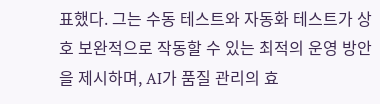표했다. 그는 수동 테스트와 자동화 테스트가 상호 보완적으로 작동할 수 있는 최적의 운영 방안을 제시하며, AI가 품질 관리의 효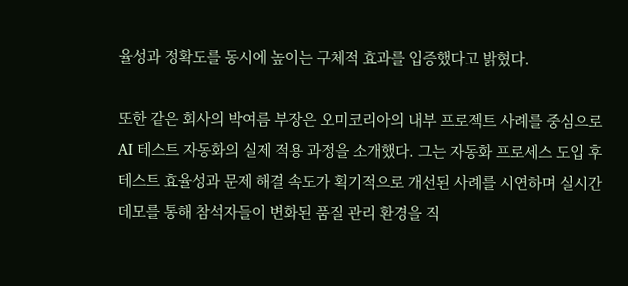율성과 정확도를 동시에 높이는 구체적 효과를 입증했다고 밝혔다.

또한 같은 회사의 박여름 부장은 오미코리아의 내부 프로젝트 사례를 중심으로 AI 테스트 자동화의 실제 적용 과정을 소개했다. 그는 자동화 프로세스 도입 후 테스트 효율성과 문제 해결 속도가 획기적으로 개선된 사례를 시연하며 실시간 데모를 통해 참석자들이 변화된 품질 관리 환경을 직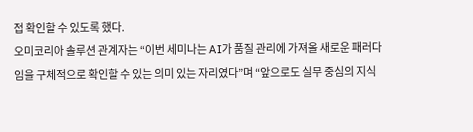접 확인할 수 있도록 했다.
오미코리아 솔루션 관계자는 “이번 세미나는 AI가 품질 관리에 가져올 새로운 패러다임을 구체적으로 확인할 수 있는 의미 있는 자리였다”며 “앞으로도 실무 중심의 지식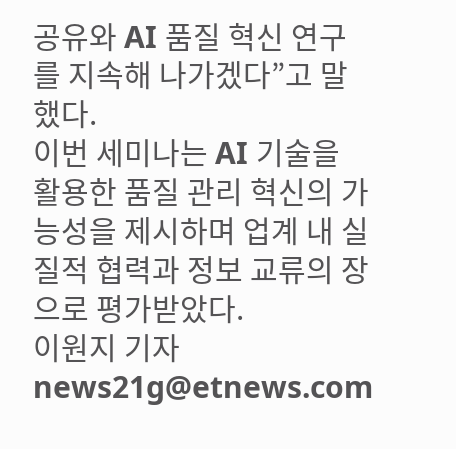공유와 AI 품질 혁신 연구를 지속해 나가겠다”고 말했다.
이번 세미나는 AI 기술을 활용한 품질 관리 혁신의 가능성을 제시하며 업계 내 실질적 협력과 정보 교류의 장으로 평가받았다.
이원지 기자 news21g@etnews.com